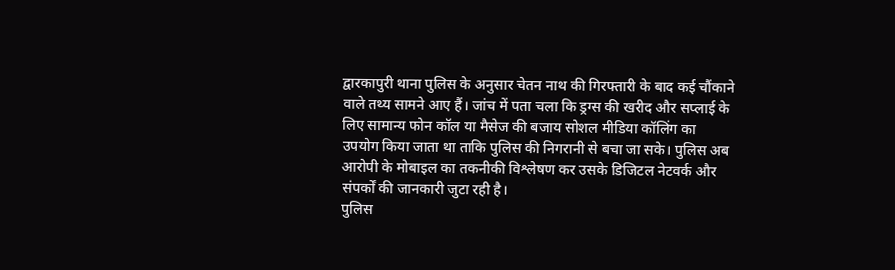द्वारकापुरी थाना पुलिस के अनुसार चेतन नाथ की गिरफ्तारी के बाद कई चौंकाने वाले तथ्य सामने आए हैं। जांच में पता चला कि ड्रग्स की खरीद और सप्लाई के लिए सामान्य फोन कॉल या मैसेज की बजाय सोशल मीडिया कॉलिंग का उपयोग किया जाता था ताकि पुलिस की निगरानी से बचा जा सके। पुलिस अब आरोपी के मोबाइल का तकनीकी विश्लेषण कर उसके डिजिटल नेटवर्क और संपर्कों की जानकारी जुटा रही है।
पुलिस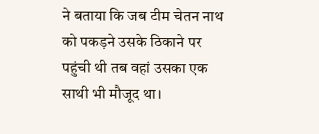ने बताया कि जब टीम चेतन नाथ को पकड़ने उसके ठिकाने पर पहुंची थी तब वहां उसका एक साथी भी मौजूद था।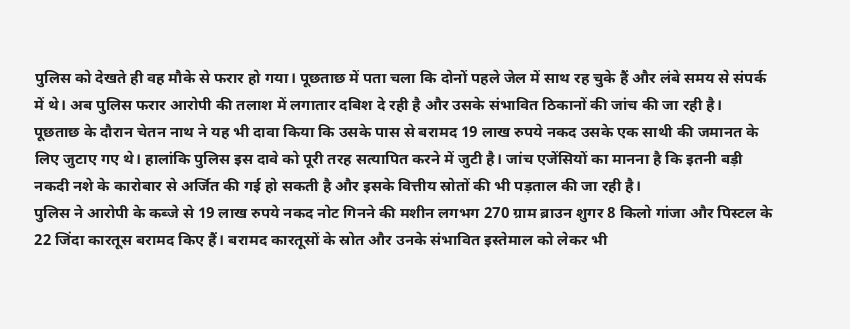पुलिस को देखते ही वह मौके से फरार हो गया। पूछताछ में पता चला कि दोनों पहले जेल में साथ रह चुके हैं और लंबे समय से संपर्क में थे। अब पुलिस फरार आरोपी की तलाश में लगातार दबिश दे रही है और उसके संभावित ठिकानों की जांच की जा रही है।
पूछताछ के दौरान चेतन नाथ ने यह भी दावा किया कि उसके पास से बरामद 19 लाख रुपये नकद उसके एक साथी की जमानत के लिए जुटाए गए थे। हालांकि पुलिस इस दावे को पूरी तरह सत्यापित करने में जुटी है। जांच एजेंसियों का मानना है कि इतनी बड़ी नकदी नशे के कारोबार से अर्जित की गई हो सकती है और इसके वित्तीय स्रोतों की भी पड़ताल की जा रही है।
पुलिस ने आरोपी के कब्जे से 19 लाख रुपये नकद नोट गिनने की मशीन लगभग 270 ग्राम ब्राउन शुगर 8 किलो गांजा और पिस्टल के 22 जिंदा कारतूस बरामद किए हैं। बरामद कारतूसों के स्रोत और उनके संभावित इस्तेमाल को लेकर भी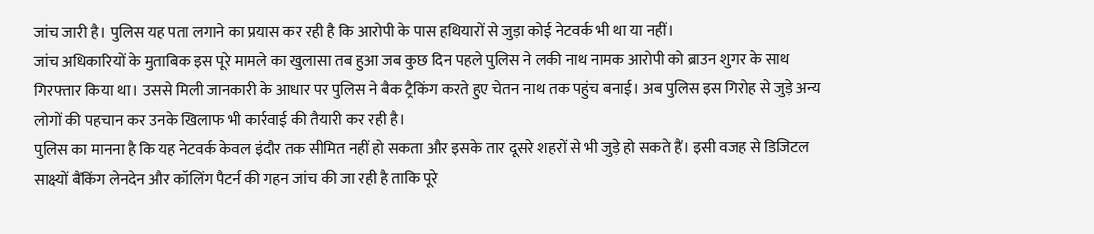जांच जारी है। पुलिस यह पता लगाने का प्रयास कर रही है कि आरोपी के पास हथियारों से जुड़ा कोई नेटवर्क भी था या नहीं।
जांच अधिकारियों के मुताबिक इस पूरे मामले का खुलासा तब हुआ जब कुछ दिन पहले पुलिस ने लकी नाथ नामक आरोपी को ब्राउन शुगर के साथ गिरफ्तार किया था। उससे मिली जानकारी के आधार पर पुलिस ने बैक ट्रैकिंग करते हुए चेतन नाथ तक पहुंच बनाई। अब पुलिस इस गिरोह से जुड़े अन्य लोगों की पहचान कर उनके खिलाफ भी कार्रवाई की तैयारी कर रही है।
पुलिस का मानना है कि यह नेटवर्क केवल इंदौर तक सीमित नहीं हो सकता और इसके तार दूसरे शहरों से भी जुड़े हो सकते हैं। इसी वजह से डिजिटल साक्ष्यों बैंकिंग लेनदेन और कॉलिंग पैटर्न की गहन जांच की जा रही है ताकि पूरे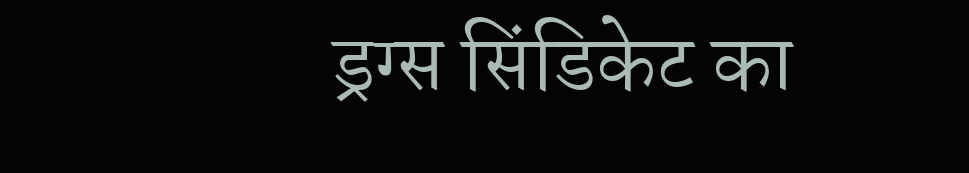ड्रग्स सिंडिकेट का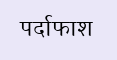पर्दाफाश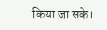किया जा सके।